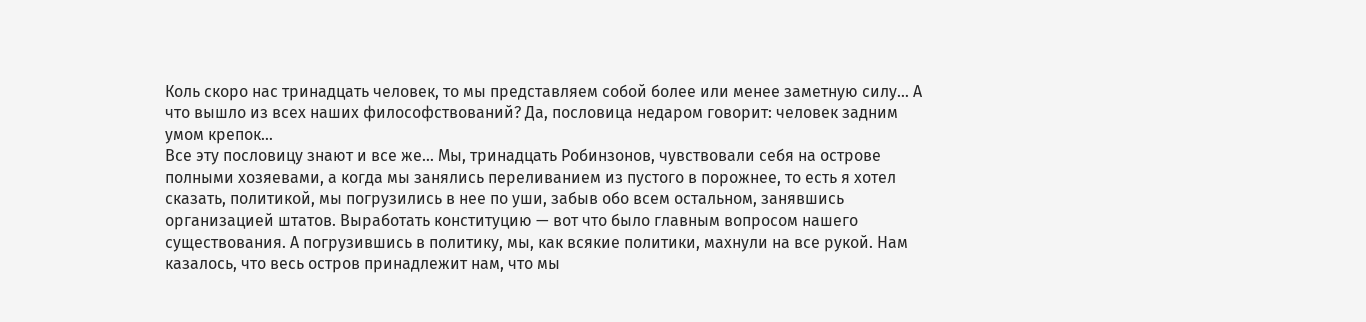Коль скоро нас тринадцать человек, то мы представляем собой более или менее заметную силу… А что вышло из всех наших философствований? Да, пословица недаром говорит: человек задним умом крепок…
Все эту пословицу знают и все же… Мы, тринадцать Робинзонов, чувствовали себя на острове полными хозяевами, а когда мы занялись переливанием из пустого в порожнее, то есть я хотел сказать, политикой, мы погрузились в нее по уши, забыв обо всем остальном, занявшись организацией штатов. Выработать конституцию — вот что было главным вопросом нашего существования. А погрузившись в политику, мы, как всякие политики, махнули на все рукой. Нам казалось, что весь остров принадлежит нам, что мы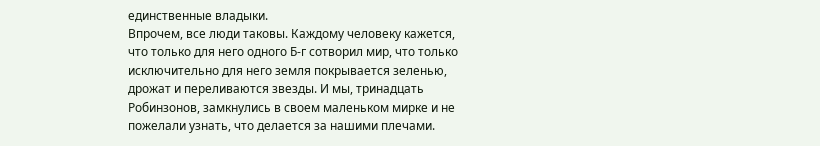единственные владыки.
Впрочем, все люди таковы. Каждому человеку кажется, что только для него одного Б-г сотворил мир, что только исключительно для него земля покрывается зеленью, дрожат и переливаются звезды. И мы, тринадцать Робинзонов, замкнулись в своем маленьком мирке и не пожелали узнать, что делается за нашими плечами.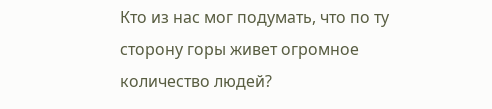Кто из нас мог подумать, что по ту сторону горы живет огромное количество людей?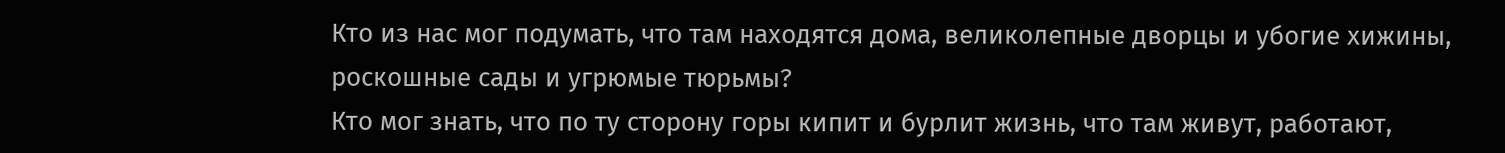Кто из нас мог подумать, что там находятся дома, великолепные дворцы и убогие хижины, роскошные сады и угрюмые тюрьмы?
Кто мог знать, что по ту сторону горы кипит и бурлит жизнь, что там живут, работают,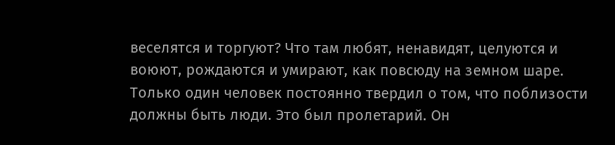веселятся и торгуют? Что там любят, ненавидят, целуются и воюют, рождаются и умирают, как повсюду на земном шаре.
Только один человек постоянно твердил о том, что поблизости должны быть люди. Это был пролетарий. Он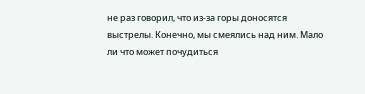не раз говорил, что из-за горы доносятся выстрелы. Конечно, мы смеялись над ним. Мало ли что может почудиться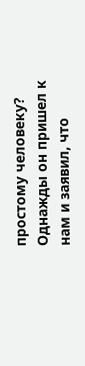простому человеку?
Однажды он пришел к нам и заявил, что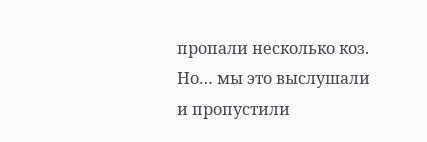пропали несколько коз. Но… мы это выслушали и пропустили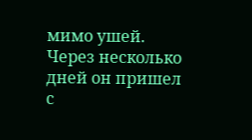мимо ушей. Через несколько дней он пришел с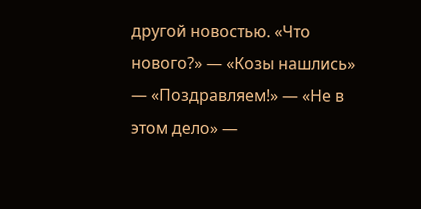другой новостью. «Что нового?» — «Козы нашлись» — «Поздравляем!» — «Не в этом дело» —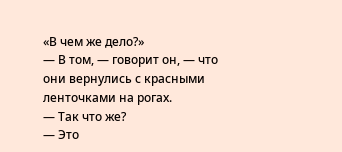«В чем же дело?»
— В том, — говорит он, — что они вернулись с красными ленточками на рогах.
— Так что же?
— Это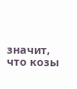значит, что козы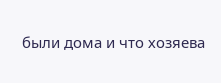были дома и что хозяева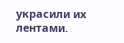украсили их лентами.